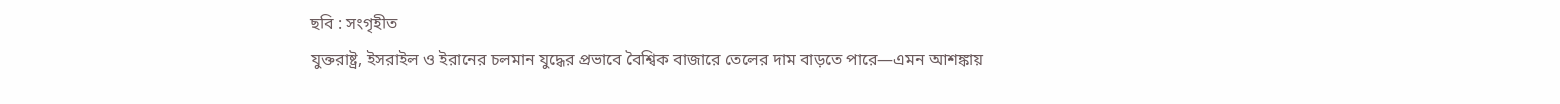ছবি : সংগৃহীত
যুক্তরাষ্ট্র, ইসরাইল ও ইরানের চলমান যুদ্ধের প্রভাবে বৈশ্বিক বাজারে তেলের দাম বাড়তে পারে—এমন আশঙ্কায়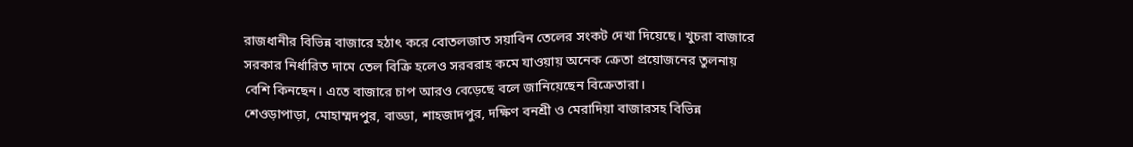রাজধানীর বিভিন্ন বাজারে হঠাৎ করে বোতলজাত সয়াবিন তেলের সংকট দেখা দিয়েছে। খুচরা বাজারে সরকার নির্ধারিত দামে তেল বিক্রি হলেও সরবরাহ কমে যাওয়ায় অনেক ক্রেতা প্রয়োজনের তুলনায় বেশি কিনছেন। এতে বাজারে চাপ আরও বেড়েছে বলে জানিয়েছেন বিক্রেতারা।
শেওড়াপাড়া, মোহাম্মদপুর, বাড্ডা, শাহজাদপুর, দক্ষিণ বনশ্রী ও মেরাদিয়া বাজারসহ বিভিন্ন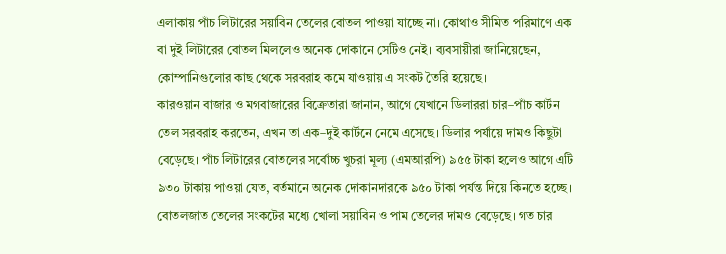এলাকায় পাঁচ লিটারের সয়াবিন তেলের বোতল পাওয়া যাচ্ছে না। কোথাও সীমিত পরিমাণে এক বা দুই লিটারের বোতল মিললেও অনেক দোকানে সেটিও নেই। ব্যবসায়ীরা জানিয়েছেন, কোম্পানিগুলোর কাছ থেকে সরবরাহ কমে যাওয়ায় এ সংকট তৈরি হয়েছে।
কারওয়ান বাজার ও মগবাজারের বিক্রেতারা জানান, আগে যেখানে ডিলাররা চার–পাঁচ কার্টন তেল সরবরাহ করতেন, এখন তা এক–দুই কার্টনে নেমে এসেছে। ডিলার পর্যায়ে দামও কিছুটা বেড়েছে। পাঁচ লিটারের বোতলের সর্বোচ্চ খুচরা মূল্য (এমআরপি) ৯৫৫ টাকা হলেও আগে এটি ৯৩০ টাকায় পাওয়া যেত, বর্তমানে অনেক দোকানদারকে ৯৫০ টাকা পর্যন্ত দিয়ে কিনতে হচ্ছে।
বোতলজাত তেলের সংকটের মধ্যে খোলা সয়াবিন ও পাম তেলের দামও বেড়েছে। গত চার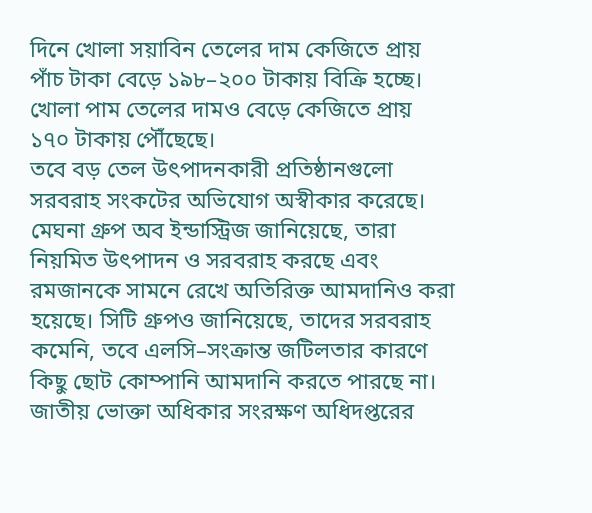দিনে খোলা সয়াবিন তেলের দাম কেজিতে প্রায় পাঁচ টাকা বেড়ে ১৯৮–২০০ টাকায় বিক্রি হচ্ছে। খোলা পাম তেলের দামও বেড়ে কেজিতে প্রায় ১৭০ টাকায় পৌঁছেছে।
তবে বড় তেল উৎপাদনকারী প্রতিষ্ঠানগুলো সরবরাহ সংকটের অভিযোগ অস্বীকার করেছে। মেঘনা গ্রুপ অব ইন্ডাস্ট্রিজ জানিয়েছে, তারা নিয়মিত উৎপাদন ও সরবরাহ করছে এবং রমজানকে সামনে রেখে অতিরিক্ত আমদানিও করা হয়েছে। সিটি গ্রুপও জানিয়েছে, তাদের সরবরাহ কমেনি, তবে এলসি–সংক্রান্ত জটিলতার কারণে কিছু ছোট কোম্পানি আমদানি করতে পারছে না।
জাতীয় ভোক্তা অধিকার সংরক্ষণ অধিদপ্তরের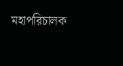মহাপরিচালক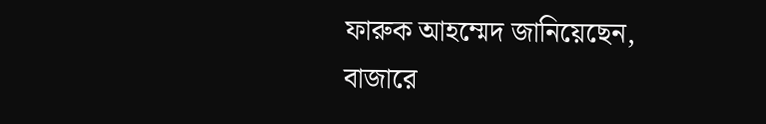ফারুক আহম্মেদ জানিয়েছেন, বাজারে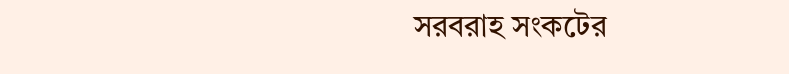সরবরাহ সংকটের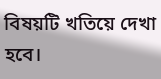বিষয়টি খতিয়ে দেখা হবে।